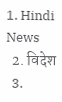1. Hindi News
  2. विदेश
  3.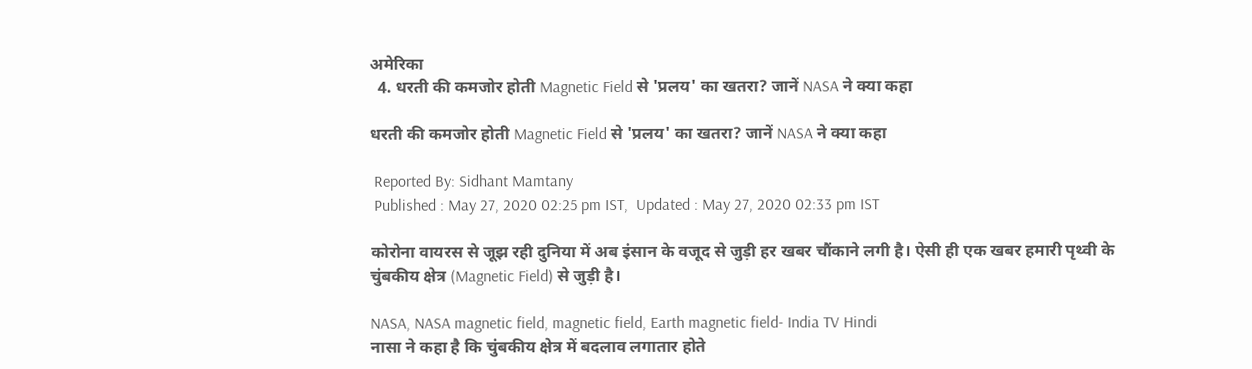अमेरिका
  4. धरती की कमजोर होती Magnetic Field से 'प्रलय' का खतरा? जानें NASA ने क्या कहा

धरती की कमजोर होती Magnetic Field से 'प्रलय' का खतरा? जानें NASA ने क्या कहा

 Reported By: Sidhant Mamtany
 Published : May 27, 2020 02:25 pm IST,  Updated : May 27, 2020 02:33 pm IST

कोरोना वायरस से जूझ रही दुनिया में अब इंसान के वजूद से जुड़ी हर खबर चौंकाने लगी है। ऐसी ही एक खबर हमारी पृथ्वी के चुंबकीय क्षेत्र (Magnetic Field) से जुड़ी है।

NASA, NASA magnetic field, magnetic field, Earth magnetic field- India TV Hindi
नासा ने कहा है कि चुंबकीय क्षेत्र में बदलाव लगातार होते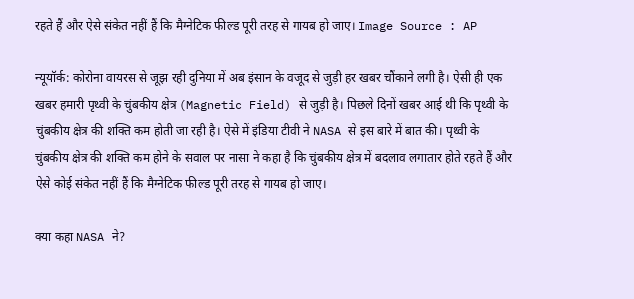रहते हैं और ऐसे संकेत नहीं हैं कि मैग्नेटिक फील्ड पूरी तरह से गायब हो जाए। Image Source : AP

न्यूयॉर्क: कोरोना वायरस से जूझ रही दुनिया में अब इंसान के वजूद से जुड़ी हर खबर चौंकाने लगी है। ऐसी ही एक खबर हमारी पृथ्वी के चुंबकीय क्षेत्र (Magnetic Field) से जुड़ी है। पिछले दिनों खबर आई थी कि पृथ्वी के चुंबकीय क्षेत्र की शक्ति कम होती जा रही है। ऐसे में इंडिया टीवी ने NASA से इस बारे में बात की। पृथ्वी के चुंबकीय क्षेत्र की शक्ति कम होने के सवाल पर नासा ने कहा है कि चुंबकीय क्षेत्र में बदलाव लगातार होते रहते हैं और ऐसे कोई संकेत नहीं हैं कि मैग्नेटिक फील्ड पूरी तरह से गायब हो जाए।

क्या कहा NASA ने?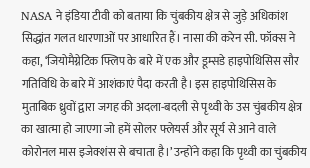NASA ने इंडिया टीवी को बताया कि चुंबकीय क्षेत्र से जुड़े अधिकांश सिद्धांत गलत धारणाओं पर आधारित हैं। नासा की करेन सी. फॉक्स ने कहा, ‘जियोमैग्नेटिक फ्लिप के बारे में एक और डूम्सडे हाइपोथिसिस सौर गतिविधि के बारे में आशंकाएं पैदा करती है। इस हाइपोथिसिस के मुताबिक ध्रुवों द्वारा जगह की अदला-बदली से पृथ्वी के उस चुंबकीय क्षेत्र का खात्मा हो जाएगा जो हमें सोलर फ्लेयर्स और सूर्य से आने वाले कोरोनल मास इजेक्शंस से बचाता है।’ उन्होंने कहा कि पृथ्वी का चुंबकीय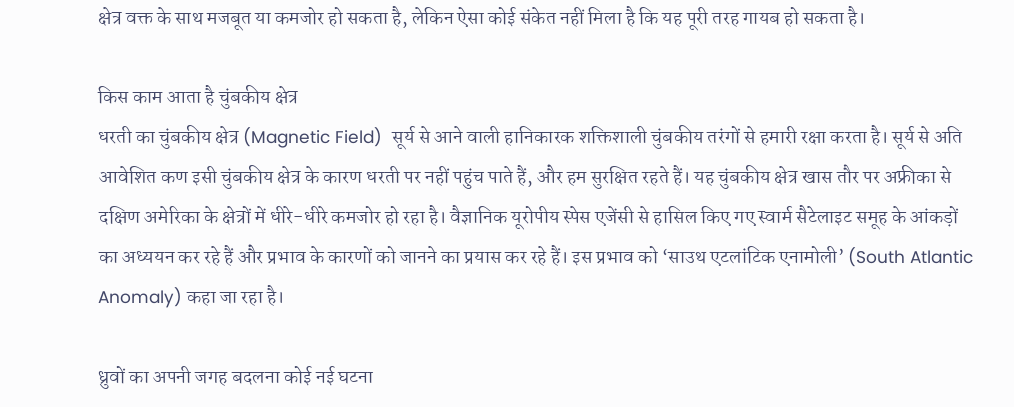क्षेत्र वक्त के साथ मजबूत या कमजोर हो सकता है, लेकिन ऐसा कोई संकेत नहीं मिला है कि यह पूरी तरह गायब हो सकता है।

किस काम आता है चुंबकीय क्षेत्र
धरती का चुंबकीय क्षेत्र (Magnetic Field)  सूर्य से आने वाली हानिकारक शक्तिशाली चुंबकीय तरंगों से हमारी रक्षा करता है। सूर्य से अति आवेशित कण इसी चुंबकीय क्षेत्र के कारण धरती पर नहीं पहुंच पाते हैं, और हम सुरक्षित रहते हैं। यह चुंबकीय क्षेत्र खास तौर पर अफ्रीका से दक्षिण अमेरिका के क्षेत्रों में धीरे-धीरे कमजोर हो रहा है। वैज्ञानिक यूरोपीय स्पेस एजेंसी से हासिल किए गए स्वार्म सैटेलाइट समूह के आंकड़ों का अध्ययन कर रहे हैं और प्रभाव के कारणों को जानने का प्रयास कर रहे हैं। इस प्रभाव को ‘साउथ एटलांटिक एनामोली’ (South Atlantic Anomaly) कहा जा रहा है।

ध्रुवों का अपनी जगह बदलना कोई नई घटना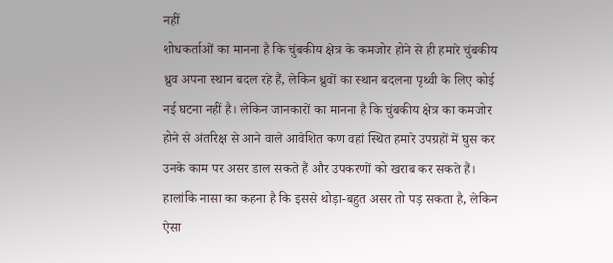नहीं
शोधकर्ताओं का मानना है कि चुंबकीय क्षेत्र के कमजोर होने से ही हमारे चुंबकीय ध्रुव अपना स्थान बदल रहे हैं, लेकिन ध्रुवों का स्थान बदलना पृथ्वी के लिए कोई नई घटना नहीं है। लेकिन जानकारों का मानना है कि चुंबकीय क्षेत्र का कमजोर होने से अंतरिक्ष से आने वाले आवेशित कण वहां स्थित हमारे उपग्रहों में घुस कर उनके काम पर असर डाल सकते हैं और उपकरणों को खराब कर सकते हैं। हालांकि नासा का कहना है कि इससे थोड़ा-बहुत असर तो पड़ सकता है, लेकिन ऐसा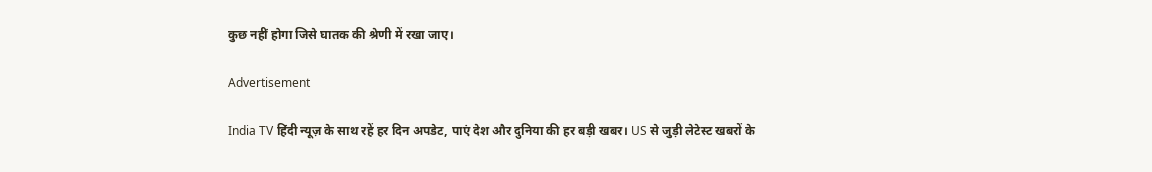कुछ नहीं होगा जिसे घातक की श्रेणी में रखा जाए।

Advertisement

India TV हिंदी न्यूज़ के साथ रहें हर दिन अपडेट, पाएं देश और दुनिया की हर बड़ी खबर। US से जुड़ी लेटेस्ट खबरों के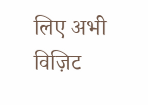लिए अभी विज़िट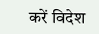करें विदेश